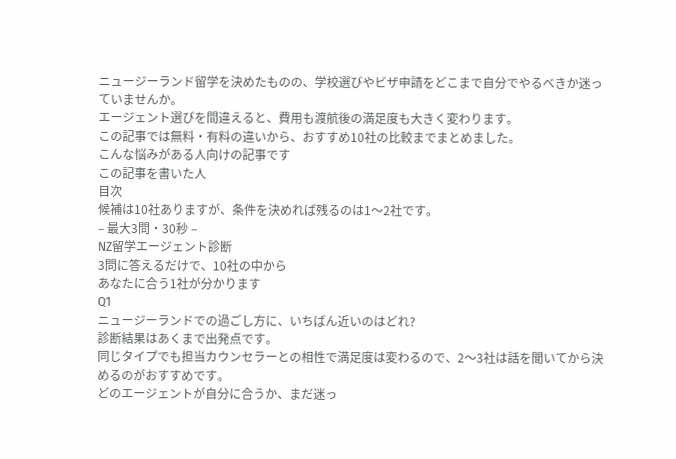ニュージーランド留学を決めたものの、学校選びやビザ申請をどこまで自分でやるべきか迷っていませんか。
エージェント選びを間違えると、費用も渡航後の満足度も大きく変わります。
この記事では無料・有料の違いから、おすすめ10社の比較までまとめました。
こんな悩みがある人向けの記事です
この記事を書いた人
目次
候補は10社ありますが、条件を決めれば残るのは1〜2社です。
– 最大3問・30秒 –
NZ留学エージェント診断
3問に答えるだけで、10社の中から
あなたに合う1社が分かります
Q1
ニュージーランドでの過ごし方に、いちばん近いのはどれ?
診断結果はあくまで出発点です。
同じタイプでも担当カウンセラーとの相性で満足度は変わるので、2〜3社は話を聞いてから決めるのがおすすめです。
どのエージェントが自分に合うか、まだ迷っ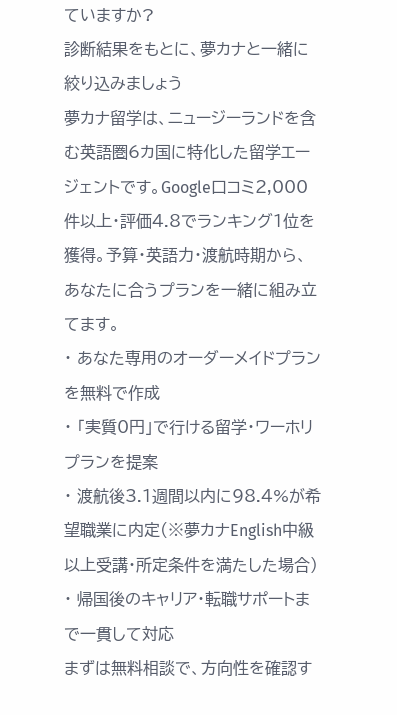ていますか?
診断結果をもとに、夢カナと一緒に絞り込みましょう
夢カナ留学は、ニュージーランドを含む英語圏6カ国に特化した留学エージェントです。Google口コミ2,000件以上・評価4.8でランキング1位を獲得。予算・英語力・渡航時期から、あなたに合うプランを一緒に組み立てます。
・ あなた専用のオーダーメイドプランを無料で作成
・ 「実質0円」で行ける留学・ワーホリプランを提案
・ 渡航後3.1週間以内に98.4%が希望職業に内定(※夢カナEnglish中級以上受講・所定条件を満たした場合)
・ 帰国後のキャリア・転職サポートまで一貫して対応
まずは無料相談で、方向性を確認す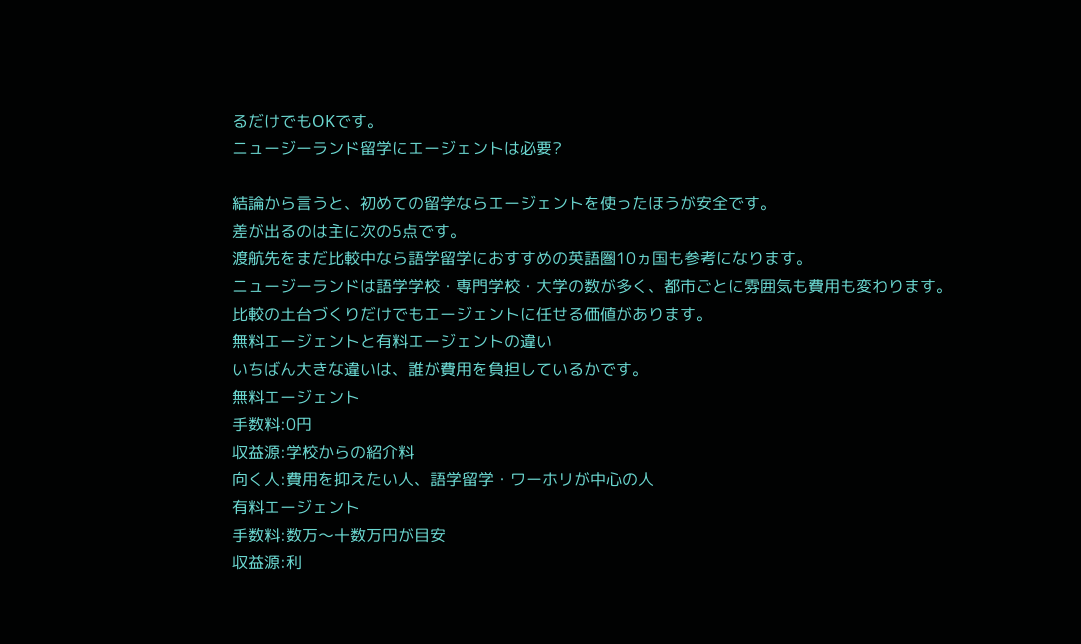るだけでもOKです。
ニュージーランド留学にエージェントは必要?

結論から言うと、初めての留学ならエージェントを使ったほうが安全です。
差が出るのは主に次の5点です。
渡航先をまだ比較中なら語学留学におすすめの英語圏10ヵ国も参考になります。
ニュージーランドは語学学校・専門学校・大学の数が多く、都市ごとに雰囲気も費用も変わります。
比較の土台づくりだけでもエージェントに任せる価値があります。
無料エージェントと有料エージェントの違い
いちばん大きな違いは、誰が費用を負担しているかです。
無料エージェント
手数料:0円
収益源:学校からの紹介料
向く人:費用を抑えたい人、語学留学・ワーホリが中心の人
有料エージェント
手数料:数万〜十数万円が目安
収益源:利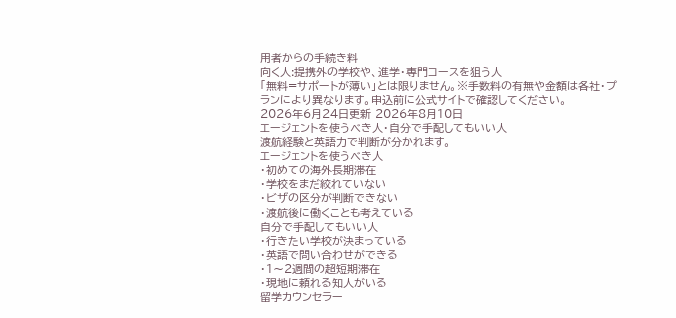用者からの手続き料
向く人:提携外の学校や、進学・専門コースを狙う人
「無料=サポートが薄い」とは限りません。※手数料の有無や金額は各社・プランにより異なります。申込前に公式サイトで確認してください。
2026年6月24日更新 2026年8月10日
エージェントを使うべき人・自分で手配してもいい人
渡航経験と英語力で判断が分かれます。
エージェントを使うべき人
・初めての海外長期滞在
・学校をまだ絞れていない
・ビザの区分が判断できない
・渡航後に働くことも考えている
自分で手配してもいい人
・行きたい学校が決まっている
・英語で問い合わせができる
・1〜2週間の超短期滞在
・現地に頼れる知人がいる
留学カウンセラー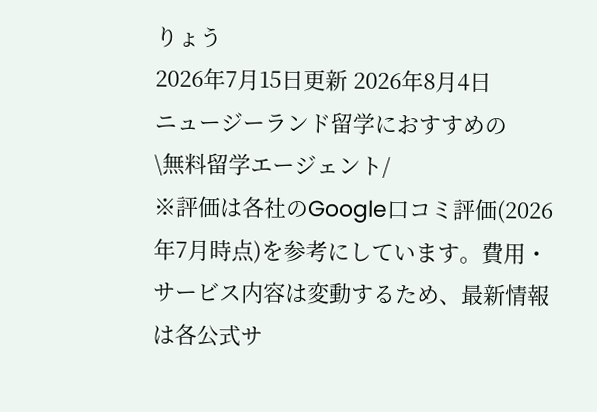りょう
2026年7月15日更新 2026年8月4日
ニュージーランド留学におすすめの
\無料留学エージェント/
※評価は各社のGoogle口コミ評価(2026年7月時点)を参考にしています。費用・サービス内容は変動するため、最新情報は各公式サ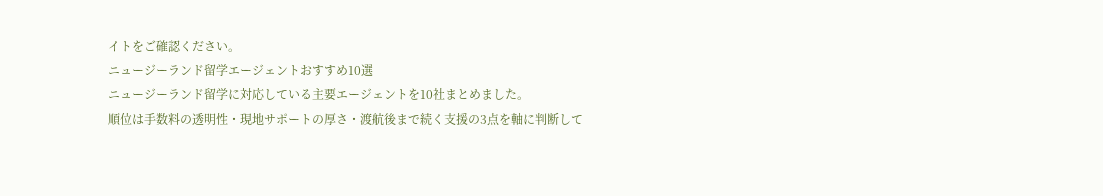イトをご確認ください。
ニュージーランド留学エージェントおすすめ10選
ニュージーランド留学に対応している主要エージェントを10社まとめました。
順位は手数料の透明性・現地サポートの厚さ・渡航後まで続く支援の3点を軸に判断して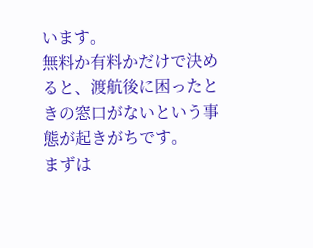います。
無料か有料かだけで決めると、渡航後に困ったときの窓口がないという事態が起きがちです。
まずは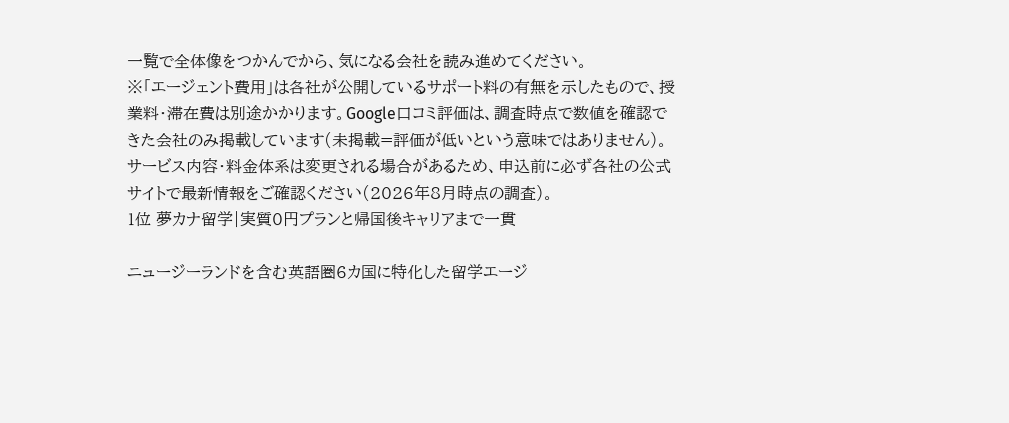一覧で全体像をつかんでから、気になる会社を読み進めてください。
※「エージェント費用」は各社が公開しているサポート料の有無を示したもので、授業料・滞在費は別途かかります。Google口コミ評価は、調査時点で数値を確認できた会社のみ掲載しています(未掲載=評価が低いという意味ではありません)。サービス内容・料金体系は変更される場合があるため、申込前に必ず各社の公式サイトで最新情報をご確認ください(2026年8月時点の調査)。
1位 夢カナ留学|実質0円プランと帰国後キャリアまで一貫

ニュージーランドを含む英語圏6カ国に特化した留学エージ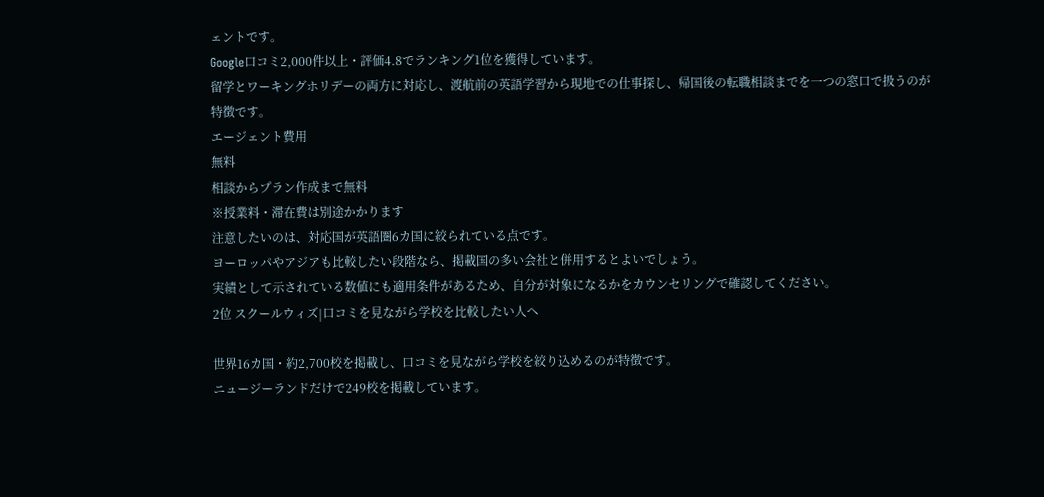ェントです。
Google口コミ2,000件以上・評価4.8でランキング1位を獲得しています。
留学とワーキングホリデーの両方に対応し、渡航前の英語学習から現地での仕事探し、帰国後の転職相談までを一つの窓口で扱うのが特徴です。
エージェント費用
無料
相談からプラン作成まで無料
※授業料・滞在費は別途かかります
注意したいのは、対応国が英語圏6カ国に絞られている点です。
ヨーロッパやアジアも比較したい段階なら、掲載国の多い会社と併用するとよいでしょう。
実績として示されている数値にも適用条件があるため、自分が対象になるかをカウンセリングで確認してください。
2位 スクールウィズ|口コミを見ながら学校を比較したい人へ

世界16カ国・約2,700校を掲載し、口コミを見ながら学校を絞り込めるのが特徴です。
ニュージーランドだけで249校を掲載しています。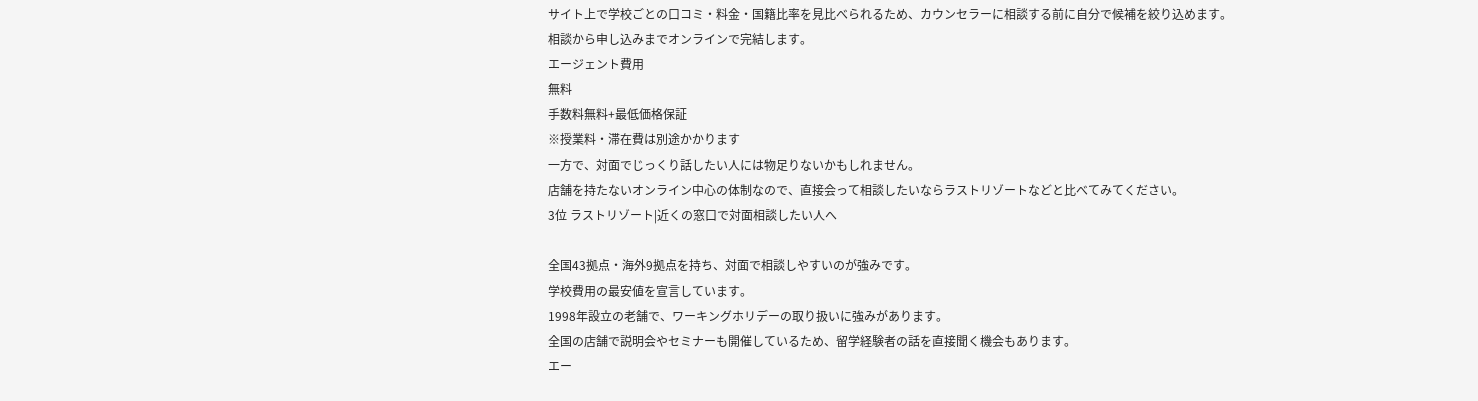サイト上で学校ごとの口コミ・料金・国籍比率を見比べられるため、カウンセラーに相談する前に自分で候補を絞り込めます。
相談から申し込みまでオンラインで完結します。
エージェント費用
無料
手数料無料+最低価格保証
※授業料・滞在費は別途かかります
一方で、対面でじっくり話したい人には物足りないかもしれません。
店舗を持たないオンライン中心の体制なので、直接会って相談したいならラストリゾートなどと比べてみてください。
3位 ラストリゾート|近くの窓口で対面相談したい人へ

全国43拠点・海外9拠点を持ち、対面で相談しやすいのが強みです。
学校費用の最安値を宣言しています。
1998年設立の老舗で、ワーキングホリデーの取り扱いに強みがあります。
全国の店舗で説明会やセミナーも開催しているため、留学経験者の話を直接聞く機会もあります。
エー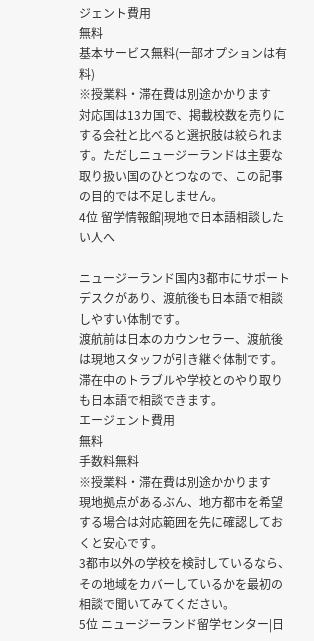ジェント費用
無料
基本サービス無料(一部オプションは有料)
※授業料・滞在費は別途かかります
対応国は13カ国で、掲載校数を売りにする会社と比べると選択肢は絞られます。ただしニュージーランドは主要な取り扱い国のひとつなので、この記事の目的では不足しません。
4位 留学情報館|現地で日本語相談したい人へ

ニュージーランド国内3都市にサポートデスクがあり、渡航後も日本語で相談しやすい体制です。
渡航前は日本のカウンセラー、渡航後は現地スタッフが引き継ぐ体制です。
滞在中のトラブルや学校とのやり取りも日本語で相談できます。
エージェント費用
無料
手数料無料
※授業料・滞在費は別途かかります
現地拠点があるぶん、地方都市を希望する場合は対応範囲を先に確認しておくと安心です。
3都市以外の学校を検討しているなら、その地域をカバーしているかを最初の相談で聞いてみてください。
5位 ニュージーランド留学センター|日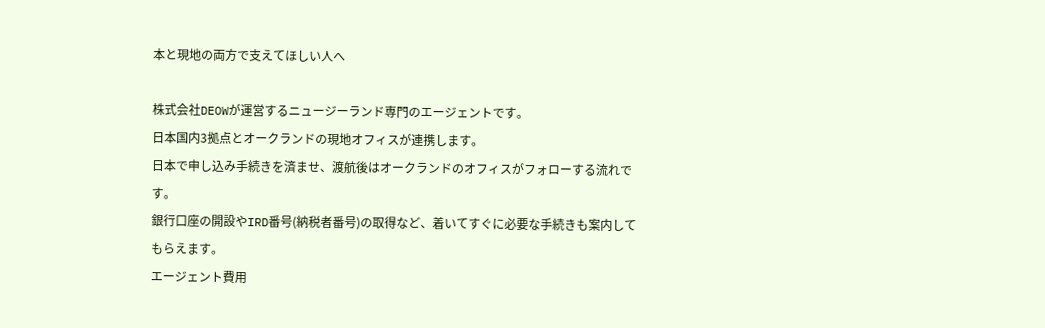本と現地の両方で支えてほしい人へ

株式会社DEOWが運営するニュージーランド専門のエージェントです。
日本国内3拠点とオークランドの現地オフィスが連携します。
日本で申し込み手続きを済ませ、渡航後はオークランドのオフィスがフォローする流れです。
銀行口座の開設やIRD番号(納税者番号)の取得など、着いてすぐに必要な手続きも案内してもらえます。
エージェント費用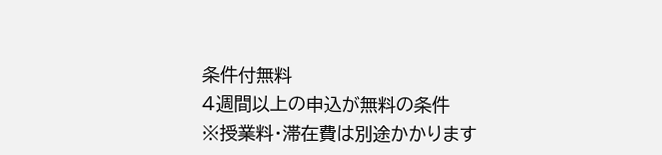条件付無料
4週間以上の申込が無料の条件
※授業料・滞在費は別途かかります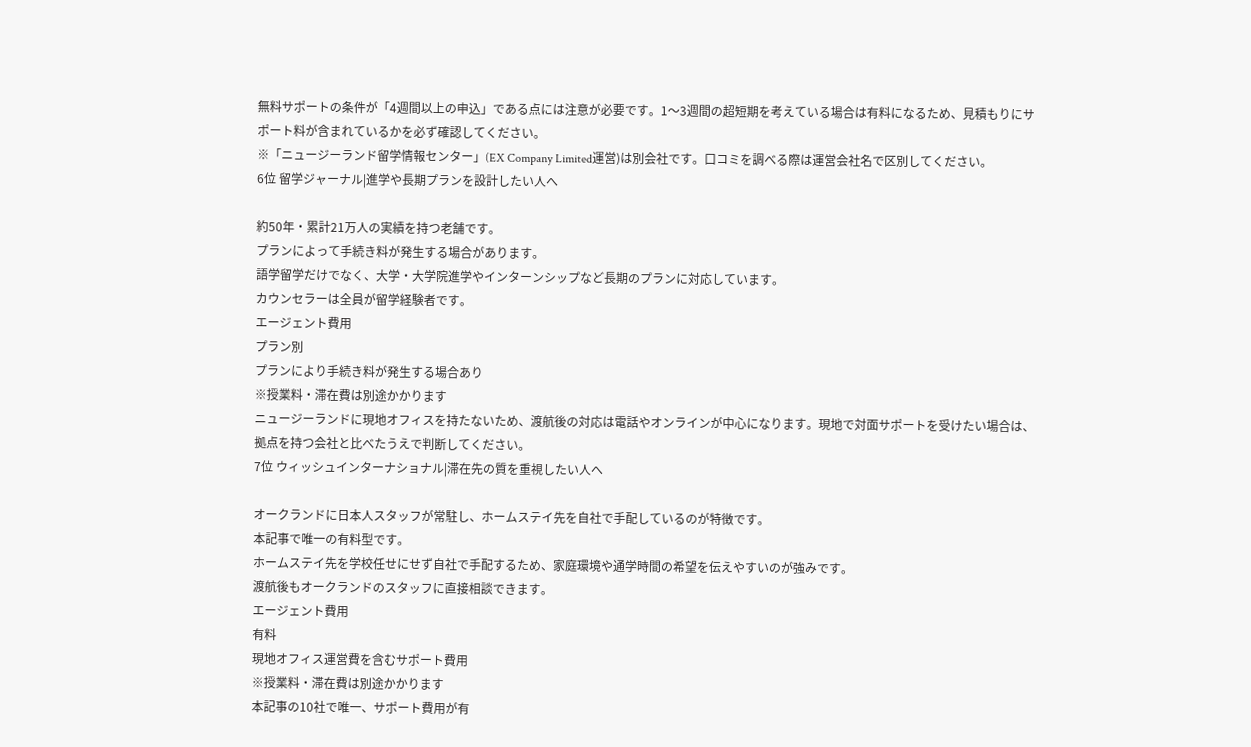無料サポートの条件が「4週間以上の申込」である点には注意が必要です。1〜3週間の超短期を考えている場合は有料になるため、見積もりにサポート料が含まれているかを必ず確認してください。
※「ニュージーランド留学情報センター」(EX Company Limited運営)は別会社です。口コミを調べる際は運営会社名で区別してください。
6位 留学ジャーナル|進学や長期プランを設計したい人へ

約50年・累計21万人の実績を持つ老舗です。
プランによって手続き料が発生する場合があります。
語学留学だけでなく、大学・大学院進学やインターンシップなど長期のプランに対応しています。
カウンセラーは全員が留学経験者です。
エージェント費用
プラン別
プランにより手続き料が発生する場合あり
※授業料・滞在費は別途かかります
ニュージーランドに現地オフィスを持たないため、渡航後の対応は電話やオンラインが中心になります。現地で対面サポートを受けたい場合は、拠点を持つ会社と比べたうえで判断してください。
7位 ウィッシュインターナショナル|滞在先の質を重視したい人へ

オークランドに日本人スタッフが常駐し、ホームステイ先を自社で手配しているのが特徴です。
本記事で唯一の有料型です。
ホームステイ先を学校任せにせず自社で手配するため、家庭環境や通学時間の希望を伝えやすいのが強みです。
渡航後もオークランドのスタッフに直接相談できます。
エージェント費用
有料
現地オフィス運営費を含むサポート費用
※授業料・滞在費は別途かかります
本記事の10社で唯一、サポート費用が有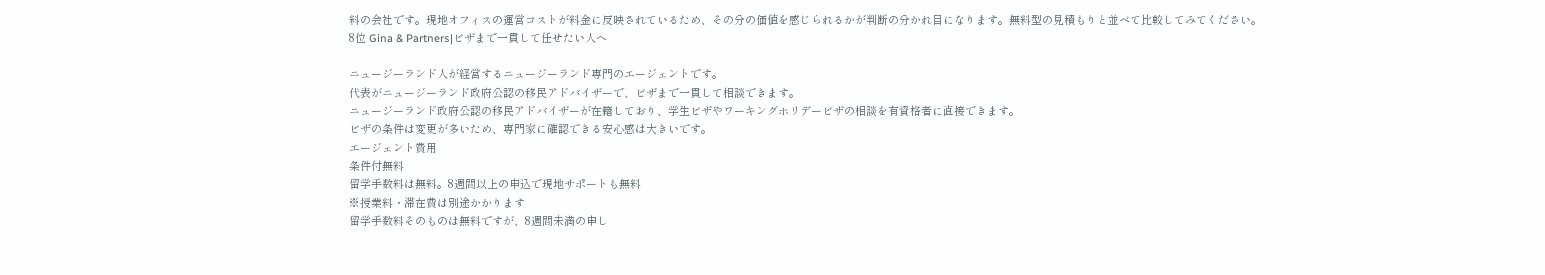料の会社です。現地オフィスの運営コストが料金に反映されているため、その分の価値を感じられるかが判断の分かれ目になります。無料型の見積もりと並べて比較してみてください。
8位 Gina & Partners|ビザまで一貫して任せたい人へ

ニュージーランド人が経営するニュージーランド専門のエージェントです。
代表がニュージーランド政府公認の移民アドバイザーで、ビザまで一貫して相談できます。
ニュージーランド政府公認の移民アドバイザーが在籍しており、学生ビザやワーキングホリデービザの相談を有資格者に直接できます。
ビザの条件は変更が多いため、専門家に確認できる安心感は大きいです。
エージェント費用
条件付無料
留学手数料は無料。8週間以上の申込で現地サポートも無料
※授業料・滞在費は別途かかります
留学手数料そのものは無料ですが、8週間未満の申し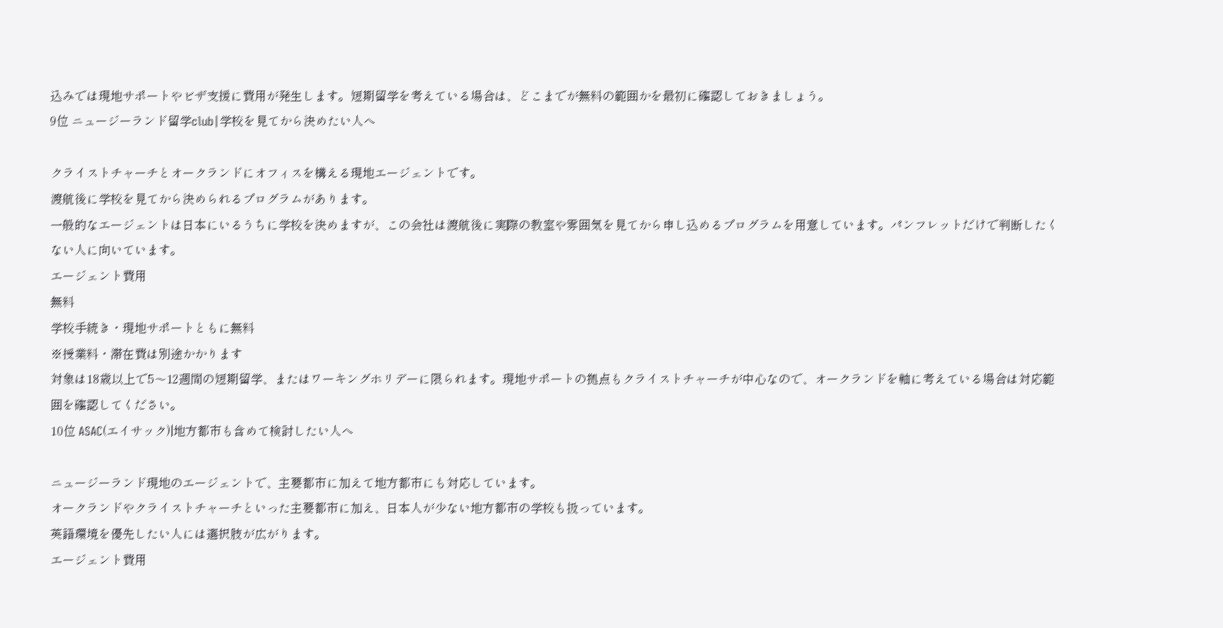込みでは現地サポートやビザ支援に費用が発生します。短期留学を考えている場合は、どこまでが無料の範囲かを最初に確認しておきましょう。
9位 ニュージーランド留学club|学校を見てから決めたい人へ

クライストチャーチとオークランドにオフィスを構える現地エージェントです。
渡航後に学校を見てから決められるプログラムがあります。
一般的なエージェントは日本にいるうちに学校を決めますが、この会社は渡航後に実際の教室や雰囲気を見てから申し込めるプログラムを用意しています。パンフレットだけで判断したくない人に向いています。
エージェント費用
無料
学校手続き・現地サポートともに無料
※授業料・滞在費は別途かかります
対象は18歳以上で5〜12週間の短期留学、またはワーキングホリデーに限られます。現地サポートの拠点もクライストチャーチが中心なので、オークランドを軸に考えている場合は対応範囲を確認してください。
10位 ASAC(エイサック)|地方都市も含めて検討したい人へ

ニュージーランド現地のエージェントで、主要都市に加えて地方都市にも対応しています。
オークランドやクライストチャーチといった主要都市に加え、日本人が少ない地方都市の学校も扱っています。
英語環境を優先したい人には選択肢が広がります。
エージェント費用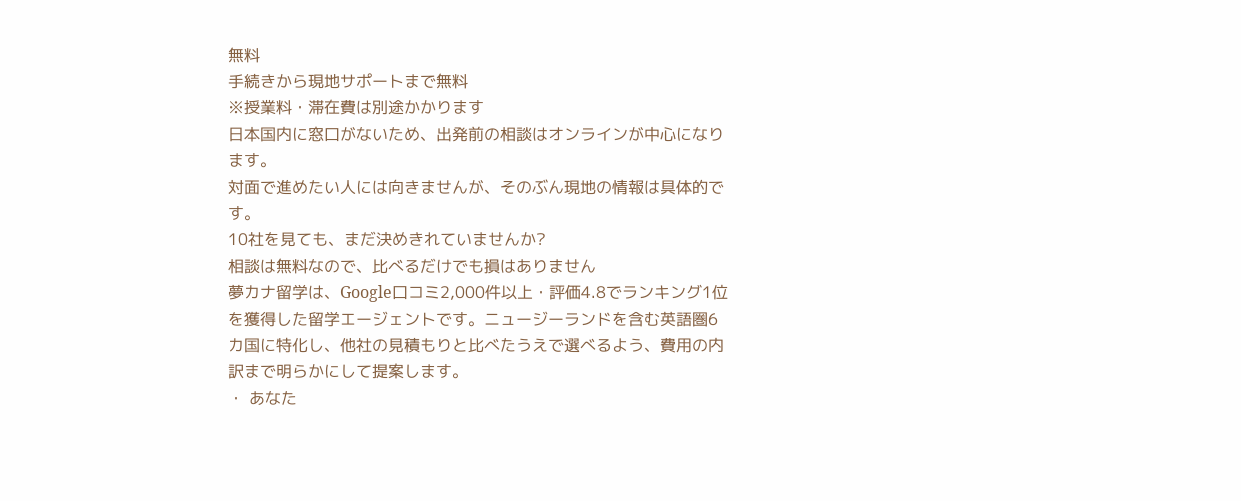無料
手続きから現地サポートまで無料
※授業料・滞在費は別途かかります
日本国内に窓口がないため、出発前の相談はオンラインが中心になります。
対面で進めたい人には向きませんが、そのぶん現地の情報は具体的です。
10社を見ても、まだ決めきれていませんか?
相談は無料なので、比べるだけでも損はありません
夢カナ留学は、Google口コミ2,000件以上・評価4.8でランキング1位を獲得した留学エージェントです。ニュージーランドを含む英語圏6カ国に特化し、他社の見積もりと比べたうえで選べるよう、費用の内訳まで明らかにして提案します。
・ あなた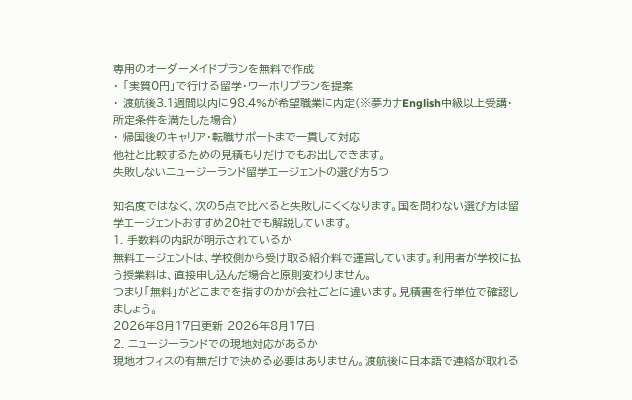専用のオーダーメイドプランを無料で作成
・ 「実質0円」で行ける留学・ワーホリプランを提案
・ 渡航後3.1週間以内に98.4%が希望職業に内定(※夢カナEnglish中級以上受講・所定条件を満たした場合)
・ 帰国後のキャリア・転職サポートまで一貫して対応
他社と比較するための見積もりだけでもお出しできます。
失敗しないニュージーランド留学エージェントの選び方5つ

知名度ではなく、次の5点で比べると失敗しにくくなります。国を問わない選び方は留学エージェントおすすめ20社でも解説しています。
1. 手数料の内訳が明示されているか
無料エージェントは、学校側から受け取る紹介料で運営しています。利用者が学校に払う授業料は、直接申し込んだ場合と原則変わりません。
つまり「無料」がどこまでを指すのかが会社ごとに違います。見積書を行単位で確認しましょう。
2026年8月17日更新 2026年8月17日
2. ニュージーランドでの現地対応があるか
現地オフィスの有無だけで決める必要はありません。渡航後に日本語で連絡が取れる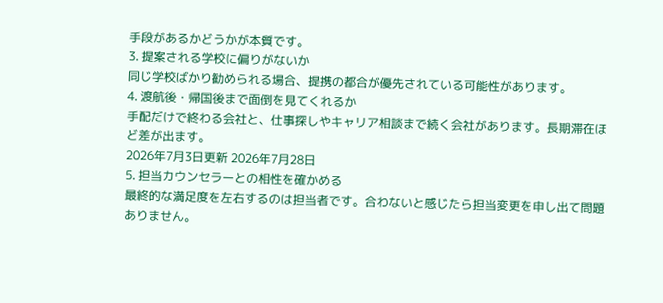手段があるかどうかが本質です。
3. 提案される学校に偏りがないか
同じ学校ばかり勧められる場合、提携の都合が優先されている可能性があります。
4. 渡航後・帰国後まで面倒を見てくれるか
手配だけで終わる会社と、仕事探しやキャリア相談まで続く会社があります。長期滞在ほど差が出ます。
2026年7月3日更新 2026年7月28日
5. 担当カウンセラーとの相性を確かめる
最終的な満足度を左右するのは担当者です。合わないと感じたら担当変更を申し出て問題ありません。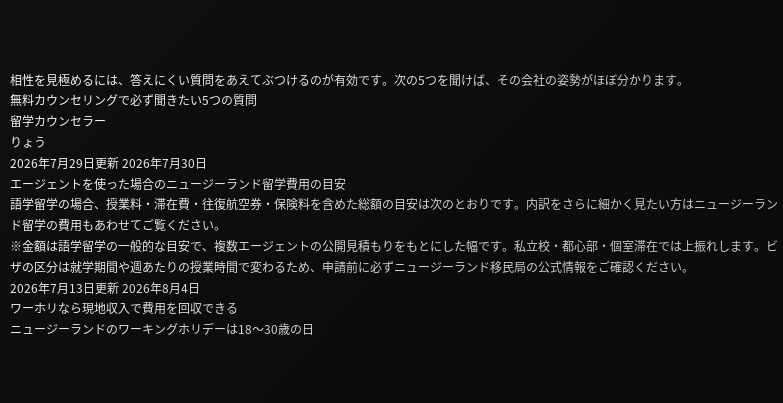相性を見極めるには、答えにくい質問をあえてぶつけるのが有効です。次の5つを聞けば、その会社の姿勢がほぼ分かります。
無料カウンセリングで必ず聞きたい5つの質問
留学カウンセラー
りょう
2026年7月29日更新 2026年7月30日
エージェントを使った場合のニュージーランド留学費用の目安
語学留学の場合、授業料・滞在費・往復航空券・保険料を含めた総額の目安は次のとおりです。内訳をさらに細かく見たい方はニュージーランド留学の費用もあわせてご覧ください。
※金額は語学留学の一般的な目安で、複数エージェントの公開見積もりをもとにした幅です。私立校・都心部・個室滞在では上振れします。ビザの区分は就学期間や週あたりの授業時間で変わるため、申請前に必ずニュージーランド移民局の公式情報をご確認ください。
2026年7月13日更新 2026年8月4日
ワーホリなら現地収入で費用を回収できる
ニュージーランドのワーキングホリデーは18〜30歳の日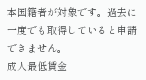本国籍者が対象です。過去に一度でも取得していると申請できません。
成人最低賃金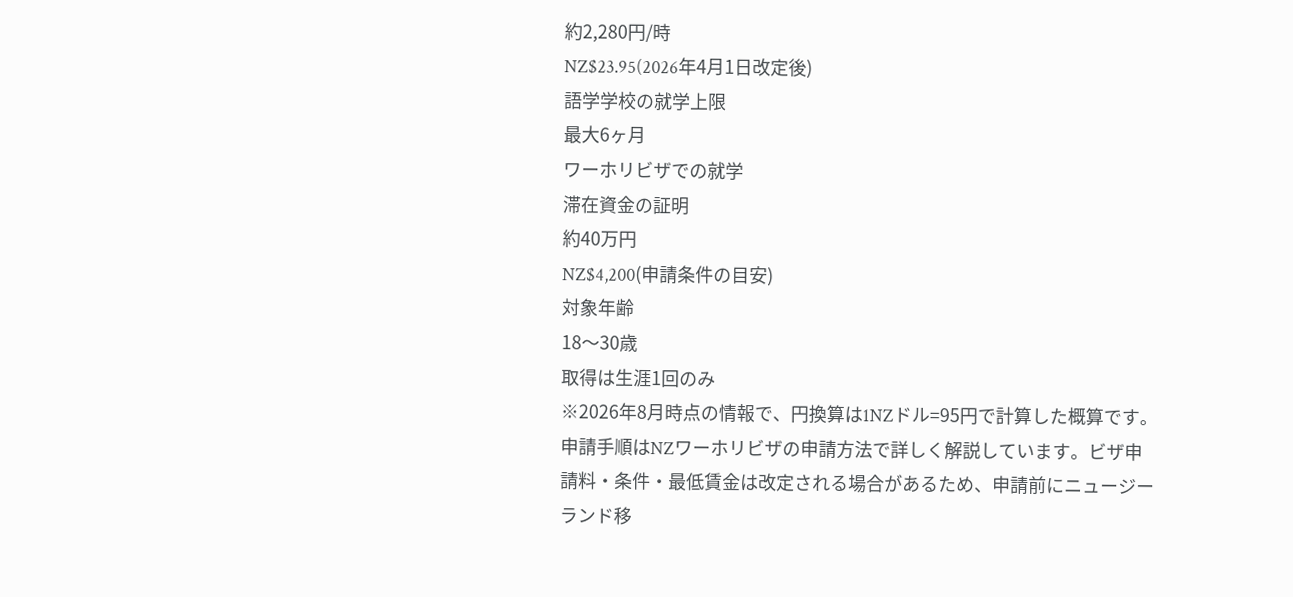約2,280円/時
NZ$23.95(2026年4月1日改定後)
語学学校の就学上限
最大6ヶ月
ワーホリビザでの就学
滞在資金の証明
約40万円
NZ$4,200(申請条件の目安)
対象年齢
18〜30歳
取得は生涯1回のみ
※2026年8月時点の情報で、円換算は1NZドル=95円で計算した概算です。申請手順はNZワーホリビザの申請方法で詳しく解説しています。ビザ申請料・条件・最低賃金は改定される場合があるため、申請前にニュージーランド移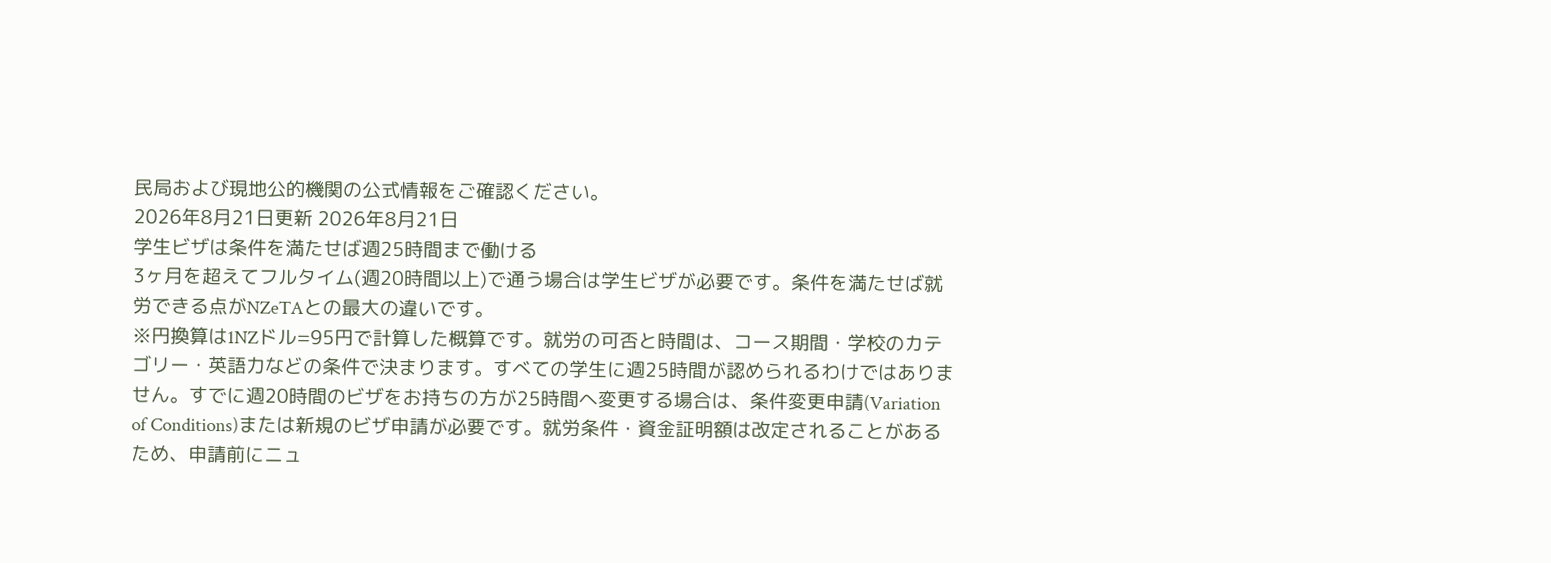民局および現地公的機関の公式情報をご確認ください。
2026年8月21日更新 2026年8月21日
学生ビザは条件を満たせば週25時間まで働ける
3ヶ月を超えてフルタイム(週20時間以上)で通う場合は学生ビザが必要です。条件を満たせば就労できる点がNZeTAとの最大の違いです。
※円換算は1NZドル=95円で計算した概算です。就労の可否と時間は、コース期間・学校のカテゴリー・英語力などの条件で決まります。すべての学生に週25時間が認められるわけではありません。すでに週20時間のビザをお持ちの方が25時間へ変更する場合は、条件変更申請(Variation of Conditions)または新規のビザ申請が必要です。就労条件・資金証明額は改定されることがあるため、申請前にニュ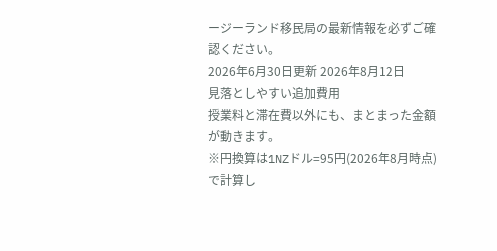ージーランド移民局の最新情報を必ずご確認ください。
2026年6月30日更新 2026年8月12日
見落としやすい追加費用
授業料と滞在費以外にも、まとまった金額が動きます。
※円換算は1NZドル=95円(2026年8月時点)で計算し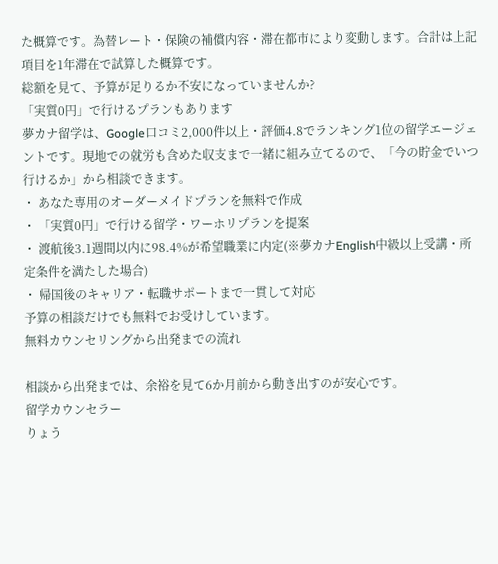た概算です。為替レート・保険の補償内容・滞在都市により変動します。合計は上記項目を1年滞在で試算した概算です。
総額を見て、予算が足りるか不安になっていませんか?
「実質0円」で行けるプランもあります
夢カナ留学は、Google口コミ2,000件以上・評価4.8でランキング1位の留学エージェントです。現地での就労も含めた収支まで一緒に組み立てるので、「今の貯金でいつ行けるか」から相談できます。
・ あなた専用のオーダーメイドプランを無料で作成
・ 「実質0円」で行ける留学・ワーホリプランを提案
・ 渡航後3.1週間以内に98.4%が希望職業に内定(※夢カナEnglish中級以上受講・所定条件を満たした場合)
・ 帰国後のキャリア・転職サポートまで一貫して対応
予算の相談だけでも無料でお受けしています。
無料カウンセリングから出発までの流れ

相談から出発までは、余裕を見て6か月前から動き出すのが安心です。
留学カウンセラー
りょう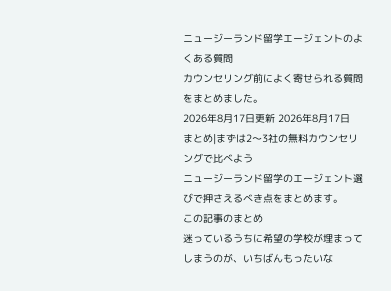ニュージーランド留学エージェントのよくある質問
カウンセリング前によく寄せられる質問をまとめました。
2026年8月17日更新 2026年8月17日
まとめ|まずは2〜3社の無料カウンセリングで比べよう
ニュージーランド留学のエージェント選びで押さえるべき点をまとめます。
この記事のまとめ
迷っているうちに希望の学校が埋まってしまうのが、いちばんもったいな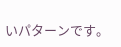いパターンです。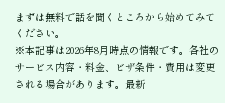まずは無料で話を聞くところから始めてみてください。
※本記事は2026年8月時点の情報です。各社のサービス内容・料金、ビザ条件・費用は変更される場合があります。最新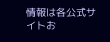情報は各公式サイトお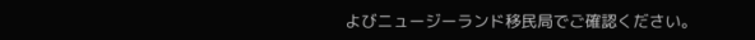よびニュージーランド移民局でご確認ください。